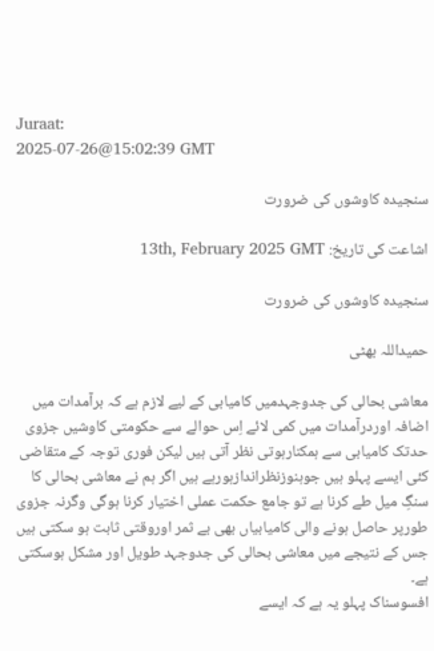Juraat:
2025-07-26@15:02:39 GMT

سنجیدہ کاوشوں کی ضرورت

اشاعت کی تاریخ: 13th, February 2025 GMT

سنجیدہ کاوشوں کی ضرورت

حمیداللہ بھٹی

معاشی بحالی کی جدوجہدمیں کامیابی کے لیے لازم ہے کہ برآمدات میں اضافہ اوردرآمدات میں کمی لائے اِس حوالے سے حکومتی کاوشیں جزوی حدتک کامیابی سے ہمکنارہوتی نظر آتی ہیں لیکن فوری توجہ کے متقاضی کئی ایسے پہلو ہیں جوہنوزنظراندازہورہے ہیں اگر ہم نے معاشی بحالی کا سنگِ میل طے کرنا ہے تو جامع حکمت عملی اختیار کرنا ہوگی وگرنہ جزوی طورپر حاصل ہونے والی کامیابیاں بھی بے ثمر اوروقتی ثابت ہو سکتی ہیں جس کے نتیجے میں معاشی بحالی کی جدوجہد طویل اور مشکل ہوسکتی ہے۔
افسوسناک پہلو یہ ہے کہ ایسے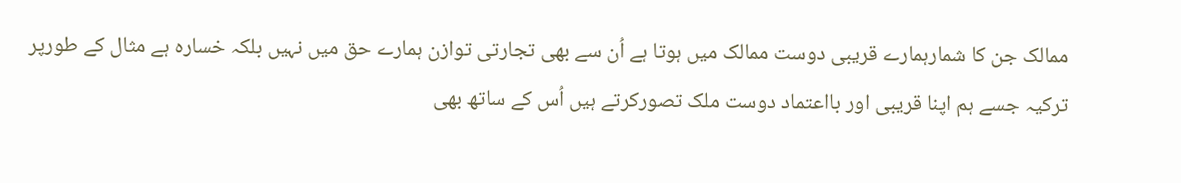ممالک جن کا شمارہمارے قریبی دوست ممالک میں ہوتا ہے اُن سے بھی تجارتی توازن ہمارے حق میں نہیں بلکہ خسارہ ہے مثال کے طورپر ترکیہ جسے ہم اپنا قریبی اور بااعتماد دوست ملک تصورکرتے ہیں اُس کے ساتھ بھی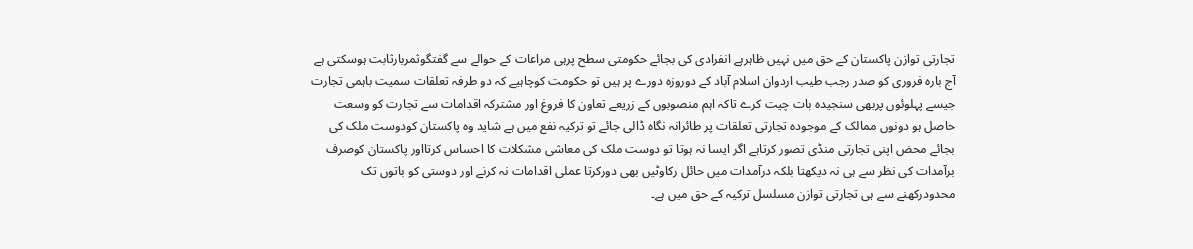تجارتی توازن پاکستان کے حق میں نہیں ظاہرہے انفرادی کی بجائے حکومتی سطح پرہی مراعات کے حوالے سے گفتگوثمربارثابت ہوسکتی ہے آج بارہ فروری کو صدر رجب طیب اردوان اسلام آباد کے دوروزہ دورے پر ہیں تو حکومت کوچاہیے کہ دو طرفہ تعلقات سمیت باہمی تجارت جیسے پہلوئوں پربھی سنجیدہ بات چیت کرے تاکہ اہم منصوبوں کے زریعے تعاون کا فروغ اور مشترکہ اقدامات سے تجارت کو وسعت حاصل ہو دونوں ممالک کے موجودہ تجارتی تعلقات پر طائرانہ نگاہ ڈالی جائے تو ترکیہ نفع میں ہے شاید وہ پاکستان کودوست ملک کی بجائے محض اپنی تجارتی منڈی تصور کرتاہے اگر ایسا نہ ہوتا تو دوست ملک کی معاشی مشکلات کا احساس کرتااور پاکستان کوصرف برآمدات کی نظر سے ہی نہ دیکھتا بلکہ درآمدات میں حائل رکاوٹیں بھی دورکرتا عملی اقدامات نہ کرنے اور دوستی کو باتوں تک محدودرکھنے سے ہی تجارتی توازن مسلسل ترکیہ کے حق میں ہے۔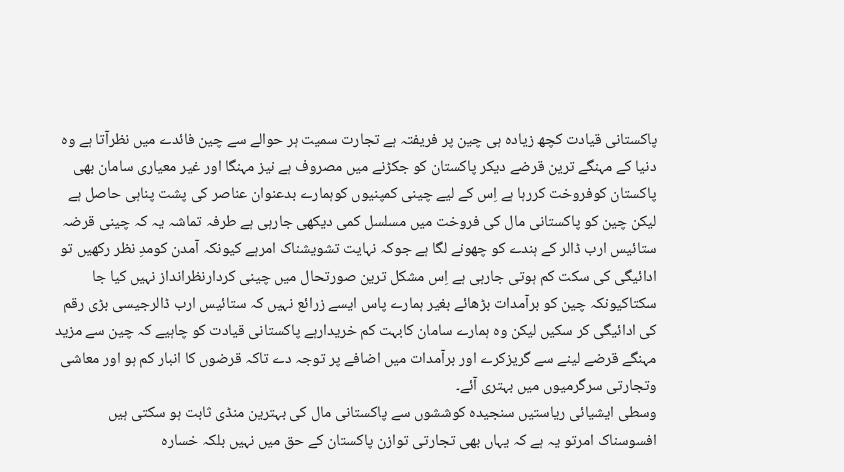پاکستانی قیادت کچھ زیادہ ہی چین پر فریفتہ ہے تجارت سمیت ہر حوالے سے چین فائدے میں نظرآتا ہے وہ دنیا کے مہنگے ترین قرضے دیکر پاکستان کو جکڑنے میں مصروف ہے نیز مہنگا اور غیر معیاری سامان بھی پاکستان کوفروخت کررہا ہے اِس کے لیے چینی کمپنیوں کوہمارے بدعنوان عناصر کی پشت پناہی حاصل ہے لیکن چین کو پاکستانی مال کی فروخت میں مسلسل کمی دیکھی جارہی ہے طرفہ تماشہ یہ کہ چینی قرضہ ستائیس ارب ڈالر کے ہندے کو چھونے لگا ہے جوکہ نہایت تشویشناک امرہے کیونکہ آمدن کومدِ نظر رکھیں تو ادائیگی کی سکت کم ہوتی جارہی ہے اِس مشکل ترین صورتحال میں چینی کردارنظرانداز نہیں کیا جا سکتاکیونکہ چین کو برآمدات بڑھائے بغیر ہمارے پاس ایسے زرائع نہیں کہ ستائیس ارب ڈالرجیسی بڑی رقم کی ادائیگی کر سکیں لیکن وہ ہمارے سامان کابہت کم خریدارہے پاکستانی قیادت کو چاہیے کہ چین سے مزید مہنگے قرضے لینے سے گریزکرے اور برآمدات میں اضافے پر توجہ دے تاکہ قرضوں کا انبار کم ہو اور معاشی وتجارتی سرگرمیوں میں بہتری آئے۔
وسطی ایشیائی ریاستیں سنجیدہ کوششوں سے پاکستانی مال کی بہترین منڈی ثابت ہو سکتی ہیں افسوسناک امرتو یہ ہے کہ یہاں بھی تجارتی توازن پاکستان کے حق میں نہیں بلکہ خسارہ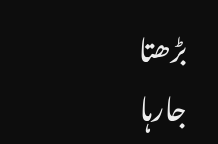بڑھتا جارہا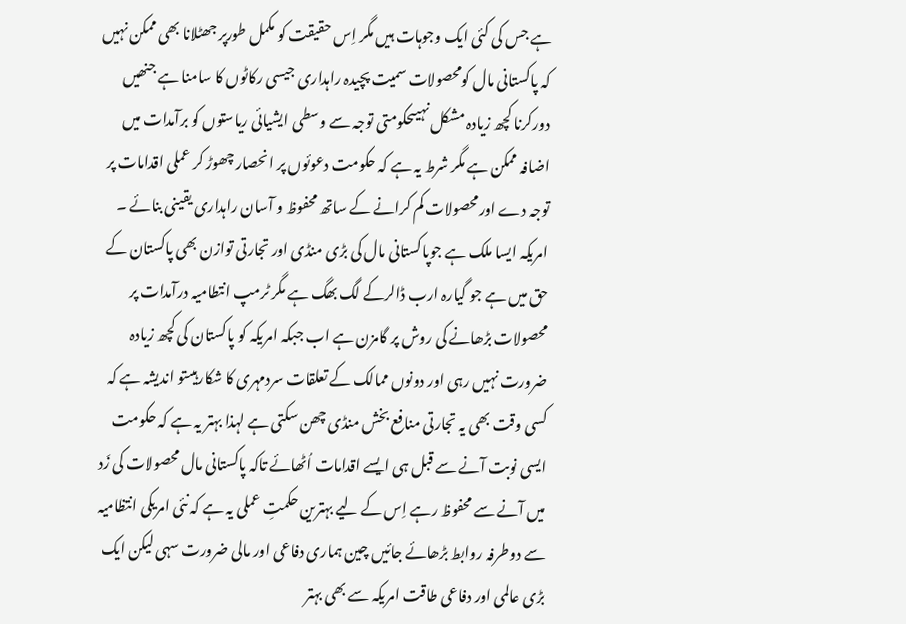ہے جس کی کئی ایک وجوہات ہیں مگر اِس حقیقت کو مکمل طورپر جھٹلانا بھی ممکن نہیں کہ پاکستانی مال کومحصولات سمیت پچیدہ راہداری جیسی رکاٹوں کا سامنا ہے جنھیں دورکرنا کچھ زیادہ مشکل نہیںحکومتی توجہ سے وسطی ایشیائی ریاستوں کو برآمدات میں اضافہ ممکن ہے مگر شرط یہ ہے کہ حکومت دعوئوں پر انحصار چھوڑ کر عملی اقدامات پر توجہ دے اورمحصولات کم کرانے کے ساتھ محفوظ و آسان راہداری یقینی بنائے ۔
امریکہ ایسا ملک ہے جوپاکستانی مال کی بڑی منڈی اور تجارتی توازن بھی پاکستان کے حق میں ہے جو گیارہ ارب ڈالرکے لگ بھگ ہے مگر ٹرمپ انتطامیہ درآمدات پر محصولات بڑھانے کی روش پر گامزن ہے اب جبکہ امریکہ کو پاکستان کی کچھ زیادہ ضرورت نہیں رہی اور دونوں ممالک کے تعلقات سردمہری کا شکارہیںتو اندیشہ ہے کہ کسی وقت بھی یہ تجارتی منافع بخش منڈی چھن سکتی ہے لہذا بہتر یہ ہے کہ حکومت ایسی نوبت آنے سے قبل ہی ایسے اقدامات اُٹھائے تاکہ پاکستانی مال محصولات کی زَد میں آنے سے محفوظ رہے اِس کے لیے بہترین حکمتِ عملی یہ ہے کہ نئی امریکی انتظامیہ سے دوطرفہ روابط بڑھائے جائیں چین ہماری دفاعی اور مالی ضرورت سہی لیکن ایک بڑی عالمی اور دفاعی طاقت امریکہ سے بھی بہتر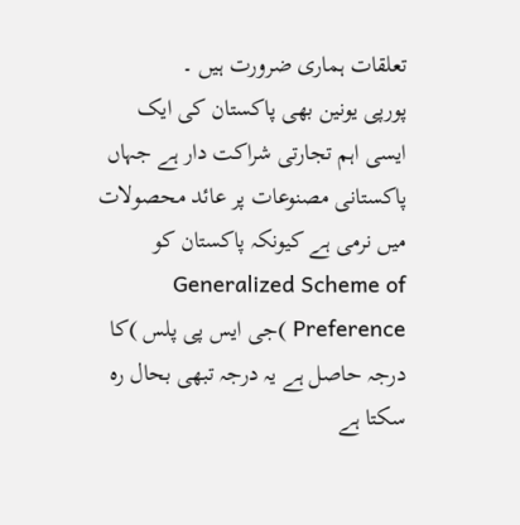تعلقات ہماری ضرورت ہیں ۔
پورپی یونین بھی پاکستان کی ایک ایسی اہم تجارتی شراکت دار ہے جہاں پاکستانی مصنوعات پر عائد محصولات میں نرمی ہے کیونکہ پاکستان کو Generalized Scheme of Preference )جی ایس پی پلس )کا درجہ حاصل ہے یہ درجہ تبھی بحال رہ سکتا ہے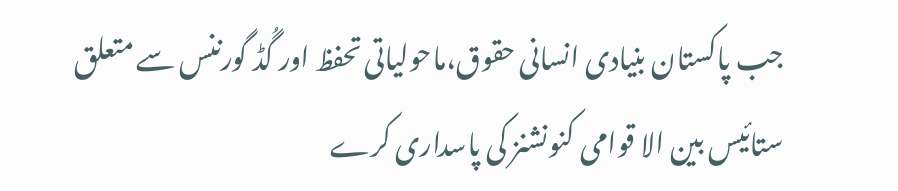جب پاکستان بنیادی انسانی حقوق،ماحولیاتی تحفظ اور گُڈ گورننس سے متعلق ستائیس بین الا قوامی کنونشنز کی پاسداری کرے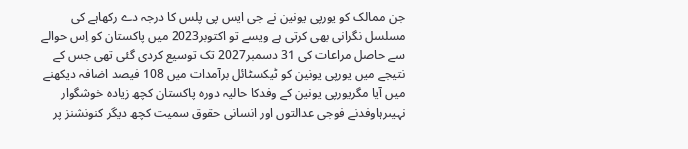جن ممالک کو یورپی یونین نے جی ایس پی پلس کا درجہ دے رکھاہے کی مسلسل نگرانی بھی کرتی ہے ویسے تو اکتوبر2023 میں پاکستان کو اِس حوالے سے حاصل مراعات کی 31 دسمبر2027 تک توسیع کردی گئی تھی جس کے نتیجے میں یورپی یونین کو ٹیکسٹائل برآمدات میں 108 فیصد اضافہ دیکھنے میں آیا مگریورپی یونین کے وفدکا حالیہ دورہ پاکستان کچھ زیادہ خوشگوار نہیںرہاوفدنے فوجی عدالتوں اور انسانی حقوق سمیت کچھ دیگر کنونشنز پر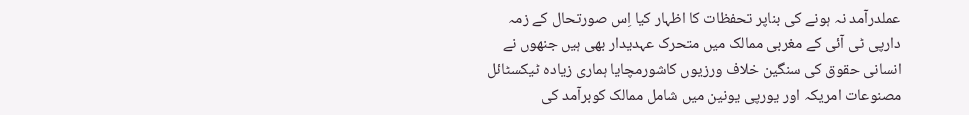عملدرآمد نہ ہونے کی بناپر تحفظات کا اظہار کیا اِس صورتحال کے زمہ دارپی ٹی آئی کے مغربی ممالک میں متحرک عہدیدار بھی ہیں جنھوں نے انسانی حقوق کی سنگین خلاف ورزیوں کاشورمچایا ہماری زیادہ ٹیکسٹائل مصنوعات امریکہ اور یورپی یونین میں شامل ممالک کوبرآمد کی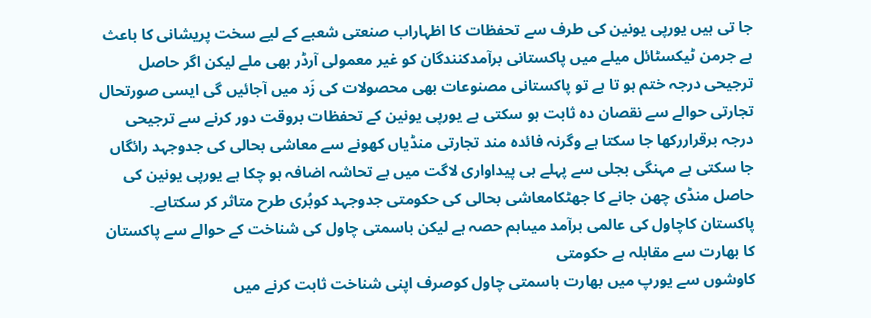جا تی ہیں یورپی یونین کی طرف سے تحفظات کا اظہاراب صنعتی شعبے کے لیے سخت پریشانی کا باعث ہے جرمن ٹیکسٹائل میلے میں پاکستانی برآمدکنندگان کو غیر معمولی آرڈر بھی ملے لیکن اگر حاصل ترجیحی درجہ ختم ہو تا ہے تو پاکستانی مصنوعات بھی محصولات کی زَد میں آجائیں گی ایسی صورتحال تجارتی حوالے سے نقصان دہ ثابت ہو سکتی ہے یورپی یونین کے تحفظات بروقت دور کرنے سے ترجیحی درجہ برقراررکھا جا سکتا ہے وگرنہ فائدہ مند تجارتی منڈیاں کھونے سے معاشی بحالی کی جدوجہد رائگاں جا سکتی ہے مہنگی بجلی سے پہلے ہی پیداواری لاگت میں بے تحاشہ اضافہ ہو چکا ہے یورپی یونین کی حاصل منڈی چھن جانے کا جھٹکامعاشی بحالی کی حکومتی جدوجہد کوبُری طرح متاثر کر سکتاہے۔
پاکستان کاچاول کی عالمی برآمد میںاہم حصہ ہے لیکن باسمتی چاول کی شناخت کے حوالے سے پاکستان کا بھارت سے مقابلہ ہے حکومتی
کاوشوں سے یورپ میں بھارت باسمتی چاول کوصرف اپنی شناخت ثابت کرنے میں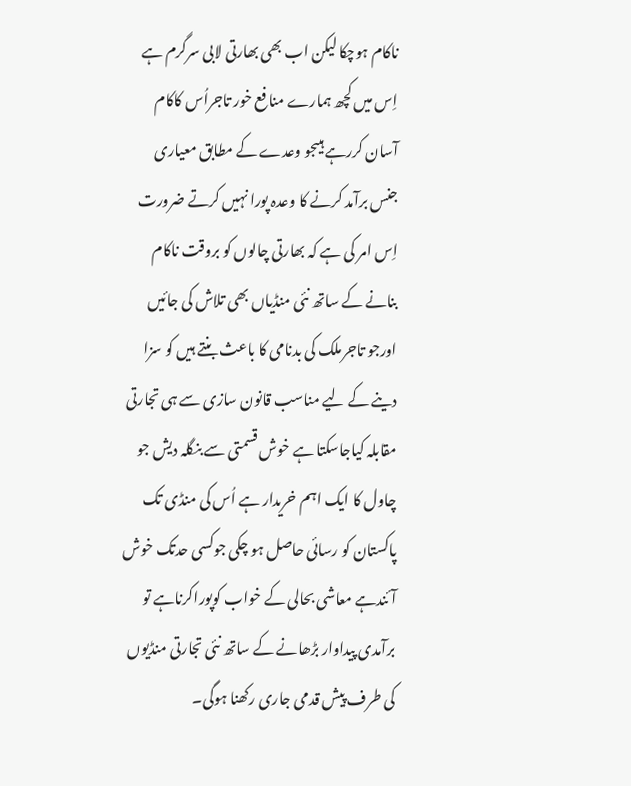ناکام ہوچکا لیکن اب بھی بھارتی لابی سرگرم ہے اِس میں کچھ ہمارے منافع خور تاجراُس کاکام آسان کررہے ہیںجو وعدے کے مطابق معیاری جنس برآمد کرنے کا وعدہ پورا نہیں کرتے ضرورت اِس امر کی ہے کہ بھارتی چالوں کو بروقت ناکام بنانے کے ساتھ نئی منڈیاں بھی تلاش کی جائیں اورجو تاجرملک کی بدنامی کا باعث بنتے ہیں کو سزا دینے کے لیے مناسب قانون سازی سے ہی تجارتی مقابلہ کیاجاسکتا ہے خوش قسمتی سے بنگلہ دیش جو چاول کا ایک اہم خریدار ہے اُس کی منڈی تک پاکستان کو رسائی حاصل ہو چکی جوکسی حدتک خوش آئندہے معاشی بحالی کے خواب کوپوراکرناہے تو برآمدی پیداوار بڑھانے کے ساتھ نئی تجارتی منڈیوں کی طرف پیش قدمی جاری رکھنا ہوگی۔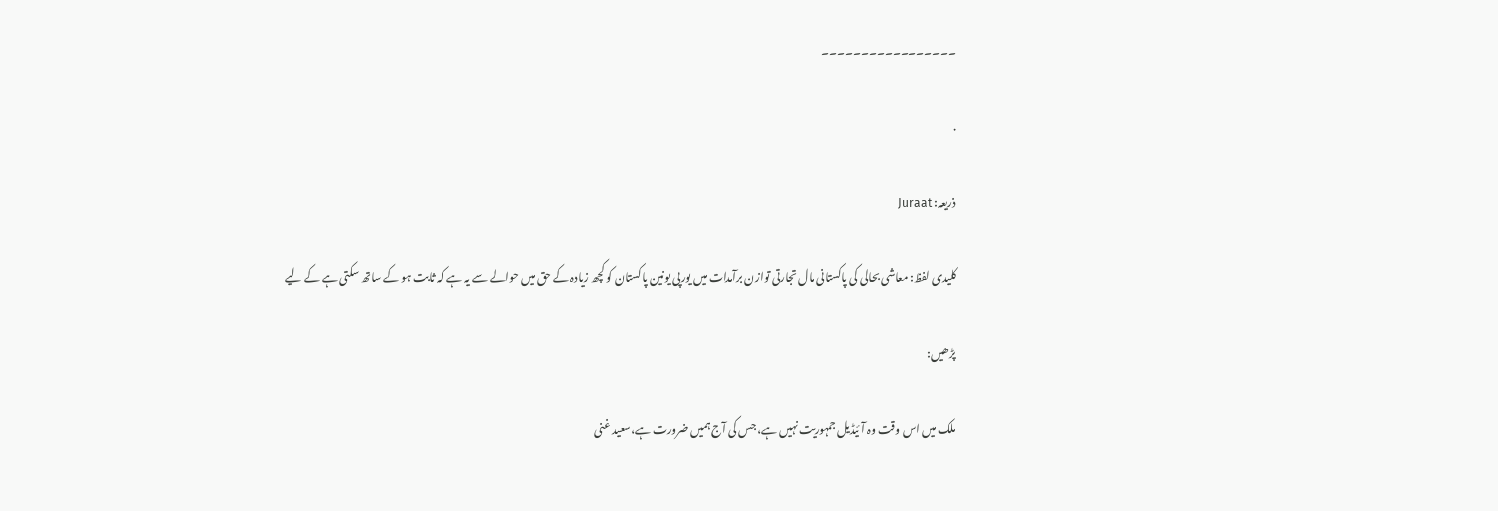۔۔۔۔۔۔۔۔۔۔۔۔۔۔۔۔۔

.

ذریعہ: Juraat

کلیدی لفظ: معاشی بحالی کی پاکستانی مال تجارتی توازن برآمدات میں یورپی یونین پاکستان کو کچھ زیادہ کے حق میں حوالے سے یہ ہے کہ ثابت ہو کے ساتھ سکتی ہے کے لیے

پڑھیں:

ملک میں اس وقت وہ آئیڈیل جمہوریت نہیں ہے، جس کی آج ہمیں ضرورت ہے،سعید غنی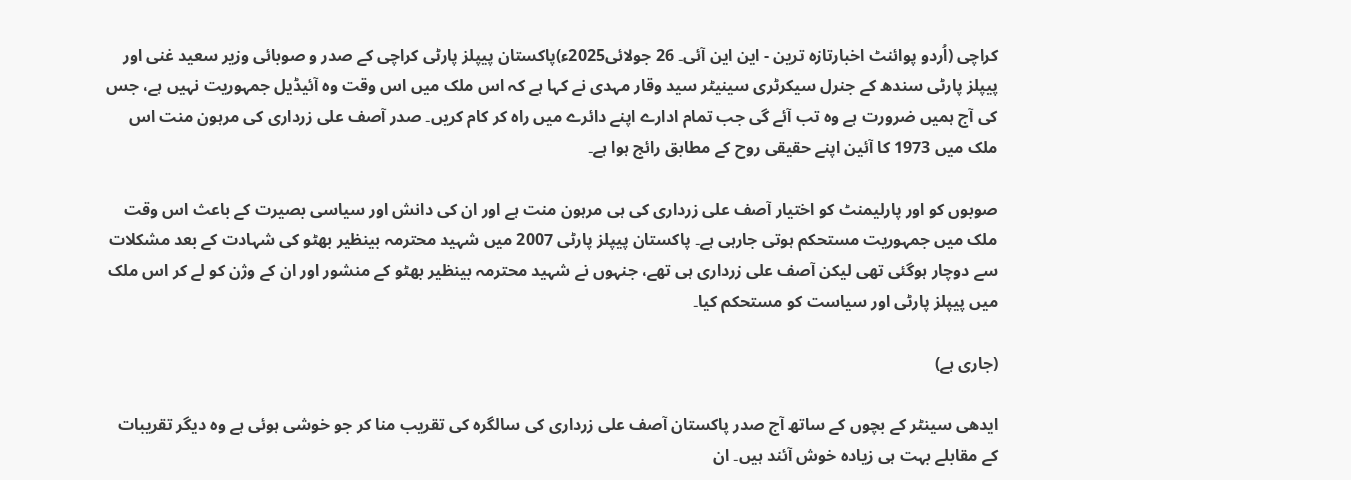کراچی (اُردو پوائنٹ اخبارتازہ ترین - این این آئی۔ 26 جولائی2025ء)پاکستان پیپلز پارٹی کراچی کے صدر و صوبائی وزیر سعید غنی اور پیپلز پارٹی سندھ کے جنرل سیکرٹری سینیٹر سید وقار مہدی نے کہا ہے کہ اس ملک میں اس وقت وہ آئیڈیل جمہوریت نہیں ہے، جس کی آج ہمیں ضرورت ہے وہ تب آئے گی جب تمام ادارے اپنے دائرے میں راہ کر کام کریں۔ صدر آصف علی زرداری کی مرہون منت اس ملک میں 1973 کا آئین اپنے حقیقی روح کے مطابق رائج ہوا ہے۔

صوبوں کو اور پارلیمنٹ کو اختیار آصف علی زرداری کی ہی مرہون منت ہے اور ان کی دانش اور سیاسی بصیرت کے باعث اس وقت ملک میں جمہوریت مستحکم ہوتی جارہی ہے۔ پاکستان پیپلز پارٹی 2007 میں شہید محترمہ بینظیر بھٹو کی شہادت کے بعد مشکلات سے دوچار ہوگئی تھی لیکن آصف علی زرداری ہی تھے، جنہوں نے شہید محترمہ بینظیر بھٹو کے منشور اور ان کے وژن کو لے کر اس ملک میں پیپلز پارٹی اور سیاست کو مستحکم کیا۔

(جاری ہے)

ایدھی سینٹر کے بچوں کے ساتھ آج صدر پاکستان آصف علی زرداری کی سالگرہ کی تقریب منا کر جو خوشی ہوئی ہے وہ دیگر تقریبات کے مقابلے بہت ہی زیادہ خوش آئند ہیں۔ ان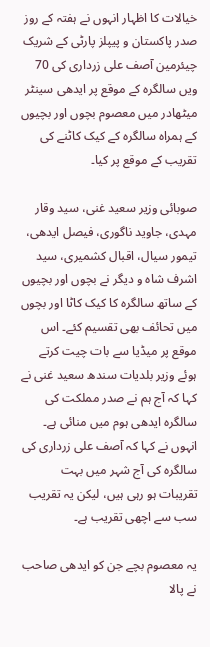خیالات کا اظہار انہوں نے ہفتہ کے روز صدر پاکستان و پیپلز پارٹی کے شریک چیئرمین آصف علی زرداری کی 70 ویں سالگرہ کے موقع پر ایدھی سینٹر میٹھادر میں معصوم بچوں اور بچیوں کے ہمراہ سالگرہ کے کیک کاٹنے کی تقریب کے موقع پر کیا۔

صوبائی وزیر سعید غنی، سید وقار مہدی، جاوید ناگوری، فیصل ایدھی، تیمور سیال، اقبال کشمیری، سید اشرف شاہ و دیگر نے بچوں اور بچیوں کے ساتھ سالگرہ کا کیک کاٹا اور بچوں میں تحائف بھی تقسیم کئے۔ اس موقع پر میڈیا سے بات چیت کرتے ہوئے وزیر بلدیات سندھ سعید غنی نے کہا کہ آج ہم نے صدر مملکت کی سالگرہ ایدھی ہوم میں منائی ہے۔ انہوں نے کہا کہ آصف علی زرداری کی سالگرہ کی آج شہر میں بہت تقریبات ہو رہی ہیں، لیکن یہ تقریب سب سے اچھی تقریب ہے۔

یہ معصوم بچے جن کو ایدھی صاحب نے پالا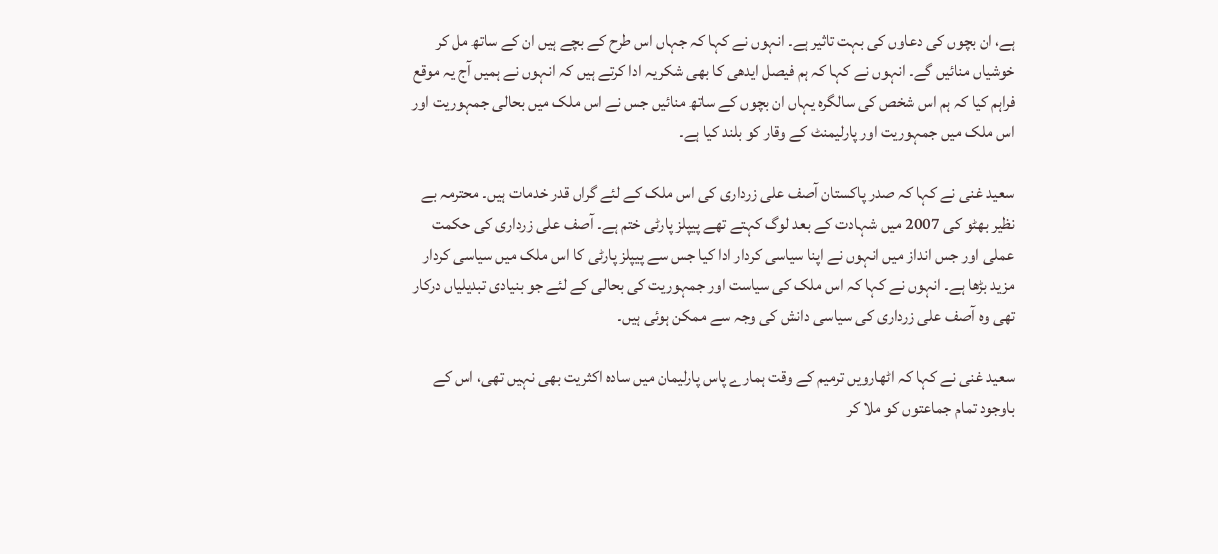ہے، ان بچوں کی دعاوں کی بہت تاثیر ہے۔ انہوں نے کہا کہ جہاں اس طرح کے بچے ہیں ان کے ساتھ مل کر خوشیاں منائیں گے۔ انہوں نے کہا کہ ہم فیصل ایدھی کا بھی شکریہ ادا کرتے ہیں کہ انہوں نے ہمیں آج یہ موقع فراہم کیا کہ ہم اس شخص کی سالگرہ یہاں ان بچوں کے ساتھ منائیں جس نے اس ملک میں بحالی جمہوریت اور اس ملک میں جمہوریت اور پارلیمنٹ کے وقار کو بلند کیا ہے۔

سعید غنی نے کہا کہ صدر پاکستان آصف علی زرداری کی اس ملک کے لئے گراں قدر خدمات ہیں۔ محترمہ بے نظیر بھٹو کی 2007 میں شہادت کے بعد لوگ کہتے تھے پیپلز پارٹی ختم ہے۔ آصف علی زرداری کی حکمت عملی اور جس انداز میں انہوں نے اپنا سیاسی کردار ادا کیا جس سے پیپلز پارٹی کا اس ملک میں سیاسی کردار مزید بڑھا ہے۔ انہوں نے کہا کہ اس ملک کی سیاست اور جمہوریت کی بحالی کے لئے جو بنیادی تبدیلیاں درکار تھی وہ آصف علی زرداری کی سیاسی دانش کی وجہ سے ممکن ہوئی ہیں۔

سعید غنی نے کہا کہ اٹھارویں ترمیم کے وقت ہمارے پاس پارلیمان میں سادہ اکثریت بھی نہیں تھی، اس کے باوجود تمام جماعتوں کو ملا کر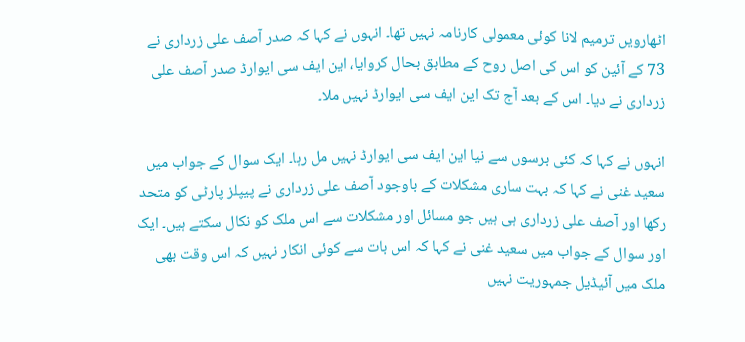اٹھارویں ترمیم لانا کوئی معمولی کارنامہ نہیں تھا۔ انہوں نے کہا کہ صدر آصف علی زرداری نے 73 کے آئین کو اس کی اصل روح کے مطابق بحال کروایا، این ایف سی ایوارڈ صدر آصف علی زرداری نے دیا۔ اس کے بعد آج تک این ایف سی ایوارڈ نہیں ملا۔

انہوں نے کہا کہ کئی برسوں سے نیا این ایف سی ایوارڈ نہیں مل رہا۔ ایک سوال کے جواب میں سعید غنی نے کہا کہ بہت ساری مشکلات کے باوجود آصف علی زرداری نے پیپلز پارٹی کو متحد رکھا اور آصف علی زرداری ہی ہیں جو مسائل اور مشکلات سے اس ملک کو نکال سکتے ہیں۔ ایک اور سوال کے جواب میں سعید غنی نے کہا کہ اس بات سے کوئی انکار نہیں کہ اس وقت بھی ملک میں آئیڈیل جمہوریت نہیں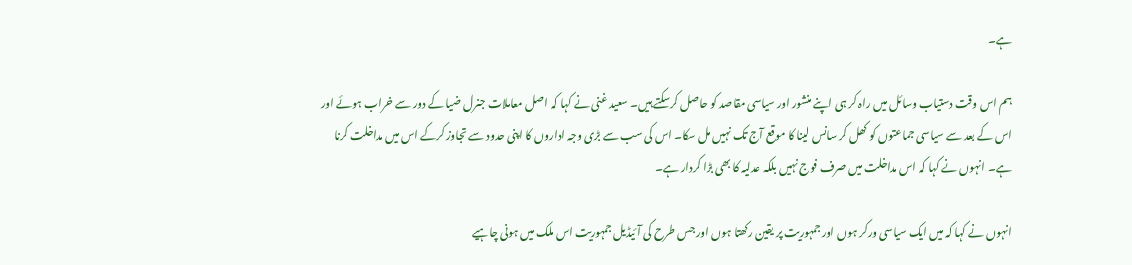ہے۔

ہم اس وقت دستیاب وسائل میں راہ کر ہی اپنے منشور اور سیاسی مقاصد کو حاصل کرسکتے ہیں۔ سعید غنی نے کہا کہ اصل معاملات جنرل ضیا کے دور سے خراب ہوئے اور اس کے بعد سے سیاسی جماعتوں کو کھل کر سانس لینا کا موقع آج تک نہیں مل سکا۔ اس کی سب سے بڑی وجہ اداروں کا اپنی حدود سے تجاوز کرکے اس میں مداخلت کرنا ہے۔ انہوں نے کہا کہ اس مداخلت میں صرف فوج نہیں بلکہ عدلیہ کا بھی بڑا کردار ہے۔

انہوں نے کہا کہ میں ایک سیاسی ورکر ہوں اور جمہوریت پر یقین رکھتا ہوں اور جس طرح کی آئیڈیل جمہوریت اس ملک میں ہونی چاہیے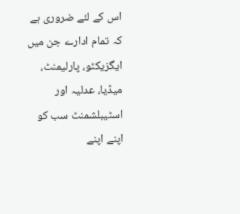اس کے لئے ضروری ہے کہ تمام ادارے جن میں ایگزیکٹو، پارلیمنٹ، میڈیا، عدلیہ اور اسٹیبلشمنٹ سب کو اپنے اپنے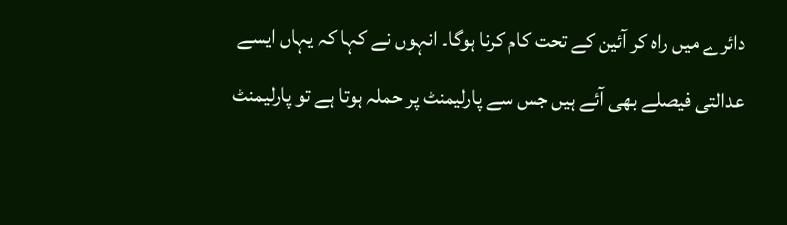دائرے میں راہ کر آئین کے تحت کام کرنا ہوگا۔ انہوں نے کہا کہ یہاں ایسے عدالتی فیصلے بھی آئے ہیں جس سے پارلیمنٹ پر حملہ ہوتا ہے تو پارلیمنٹ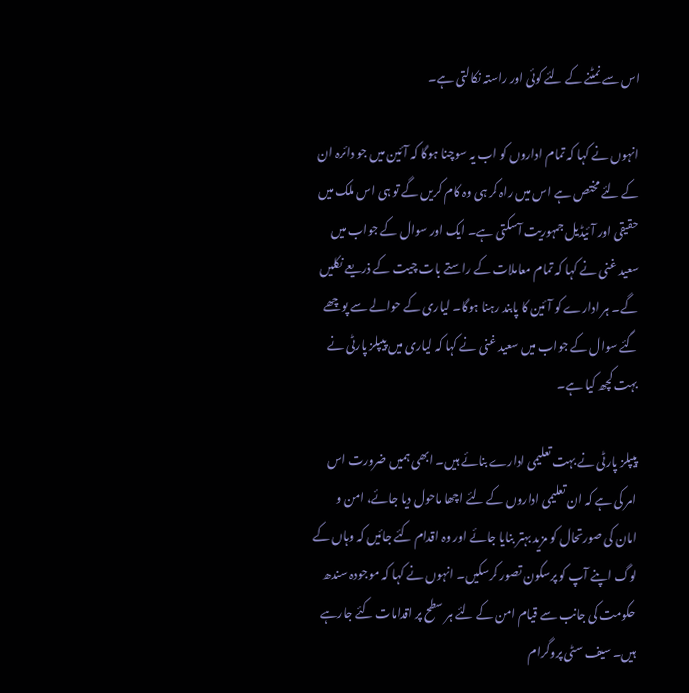اس سے نمٹنے کے لئے کوئی اور راستہ نکالتی ہے۔

انہوں نے کہا کہ تمام اداروں کو اب یہ سوچنا ہوگا کہ آئین میں جو دائرہ ان کے لئے مختص ہے اس میں راہ کر ہی وہ کام کریں گے تو ہی اس ملک میں حقیقی اور آئیڈیل جمہوریت آسکتی ہے۔ ایک اور سوال کے جواب میں سعید غنی نے کہا کہ تمام معاملات کے راستے بات چیت کے ذریعے نکلیں گے۔ ہر ادارے کو آئین کا پابند رہنا ہوگا۔ لیاری کے حوالے سے پوچھے گئے سوال کے جواب میں سعید غنی نے کہا کہ لیاری میں پیپلز پارٹی نے بہت کچھ کیا ہے۔

پیپلز پارٹی نے بہت تعلیمی ادارے بنائے ہیں۔ ابھی ہمیں ضرورت اس امر کی ہے کہ ان تعلیمی اداروں کے لئے اچھا ماحول دیا جائے، امن و امان کی صورتحال کو مزید بہتر بنایا جائے اور وہ اقدام کئے جائیں کہ وہاں کے لوگ اپنے آپ کو پرسکون تصور کرسکیں۔ انہوں نے کہا کہ موجودہ سندھ حکومت کی جانب سے قیام امن کے لئے ہر سطح پر اقدامات کئے جارہے ہیں۔ سیف سٹی پروگرام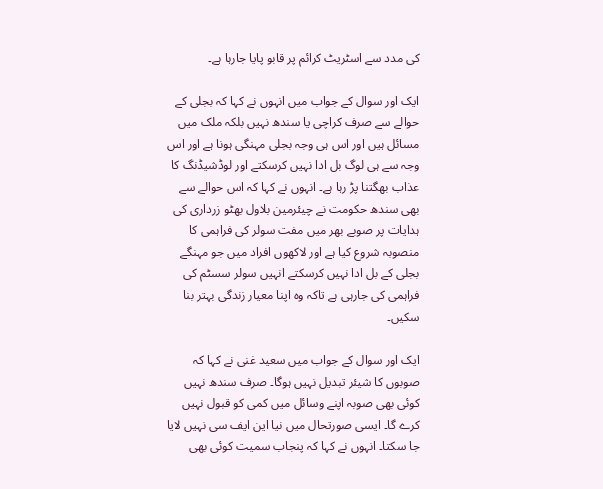کی مدد سے اسٹریٹ کرائم پر قابو پایا جارہا ہے۔

ایک اور سوال کے جواب میں انہوں نے کہا کہ بجلی کے حوالے سے صرف کراچی یا سندھ نہیں بلکہ ملک میں مسائل ہیں اور اس ہی وجہ بجلی مہنگی ہونا ہے اور اس وجہ سے ہی لوگ بل ادا نہیں کرسکتے اور لوڈشیڈنگ کا عذاب بھگتنا پڑ رہا ہے۔ انہوں نے کہا کہ اس حوالے سے بھی سندھ حکومت نے چیئرمین بلاول بھٹو زرداری کی ہدایات پر صوبے بھر میں مفت سولر کی فراہمی کا منصوبہ شروع کیا ہے اور لاکھوں افراد میں جو مہنگے بجلی کے بل ادا نہیں کرسکتے انہیں سولر سسٹم کی فراہمی کی جارہی ہے تاکہ وہ اپنا معیار زندگی بہتر بنا سکیں۔

ایک اور سوال کے جواب میں سعید غنی نے کہا کہ صوبوں کا شیئر تبدیل نہیں ہوگا۔ صرف سندھ نہیں کوئی بھی صوبہ اپنے وسائل میں کمی کو قبول نہیں کرے گا۔ ایسی صورتحال میں نیا این ایف سی نہیں لایا جا سکتا۔ انہوں نے کہا کہ پنجاب سمیت کوئی بھی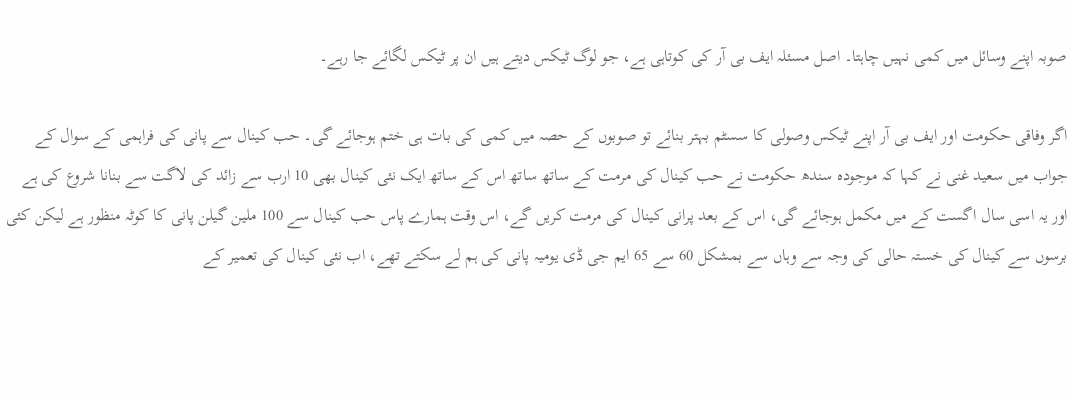صوبہ اپنے وسائل میں کمی نہیں چاہتا۔ اصل مسئلہ ایف بی آر کی کوتاہی ہے، جو لوگ ٹیکس دیتے ہیں ان پر ٹیکس لگائے جا رہے۔

اگر وفاقی حکومت اور ایف بی آر اپنے ٹیکس وصولی کا سسٹم بہتر بنائے تو صوبوں کے حصہ میں کمی کی بات ہی ختم ہوجائے گی۔ حب کینال سے پانی کی فراہمی کے سوال کے جواب میں سعید غنی نے کہا کہ موجودہ سندھ حکومت نے حب کینال کی مرمت کے ساتھ ساتھ اس کے ساتھ ایک نئی کینال بھی 10 ارب سے زائد کی لاگت سے بنانا شروع کی ہے اور یہ اسی سال اگست کے میں مکمل ہوجائے گی، اس کے بعد پرانی کینال کی مرمت کریں گے، اس وقت ہمارے پاس حب کینال سے 100 ملین گیلن پانی کا کوٹہ منظور ہے لیکن کئی برسوں سے کینال کی خستہ حالی کی وجہ سے وہاں سے بمشکل 60 سے 65 ایم جی ڈی یومیہ پانی کی ہم لے سکتے تھے، اب نئی کینال کی تعمیر کے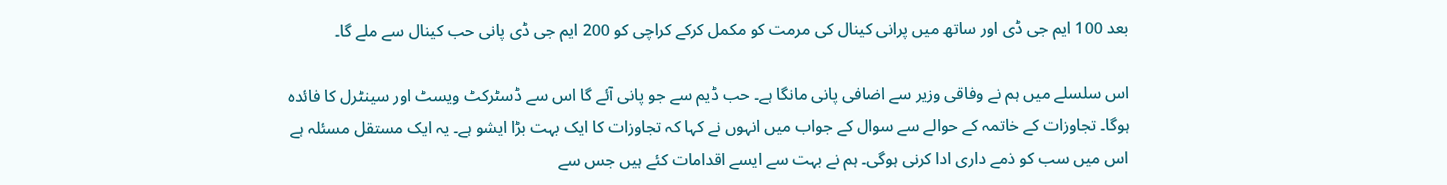بعد 100 ایم جی ڈی اور ساتھ میں پرانی کینال کی مرمت کو مکمل کرکے کراچی کو 200 ایم جی ڈی پانی حب کینال سے ملے گا۔

اس سلسلے میں ہم نے وفاقی وزیر سے اضافی پانی مانگا ہے۔ حب ڈیم سے جو پانی آئے گا اس سے ڈسٹرکٹ ویسٹ اور سینٹرل کا فائدہ ہوگا۔ تجاوزات کے خاتمہ کے حوالے سے سوال کے جواب میں انہوں نے کہا کہ تجاوزات کا ایک بہت بڑا ایشو ہے۔ یہ ایک مستقل مسئلہ ہے اس میں سب کو ذمے داری ادا کرنی ہوگی۔ ہم نے بہت سے ایسے اقدامات کئے ہیں جس سے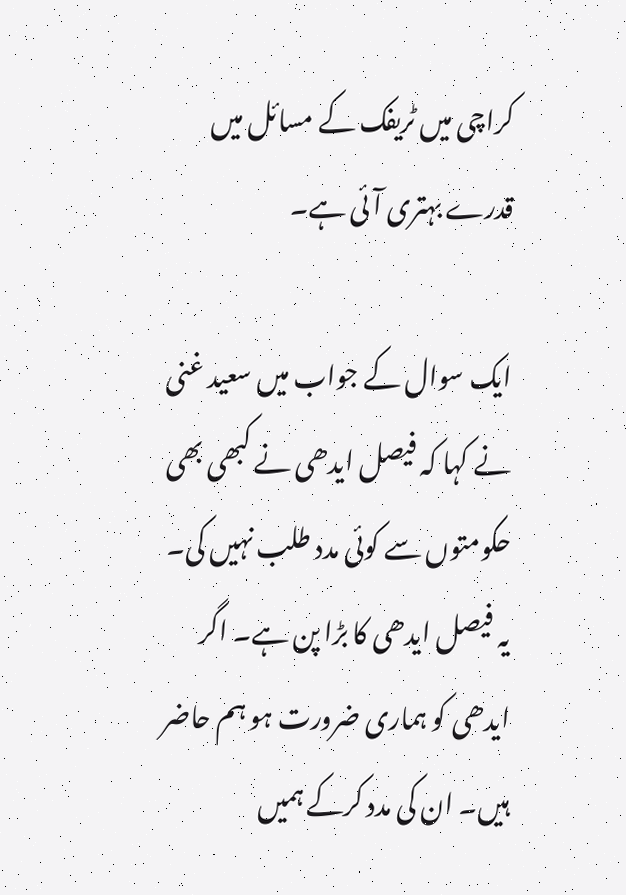کراچی میں ٹریفک کے مسائل میں قدرے بہتری آئی ہے۔

ایک سوال کے جواب میں سعید غنی نے کہا کہ فیصل ایدھی نے کبھی بھی حکومتوں سے کوئی مدد طلب نہیں کی۔ یہ فیصل ایدھی کا بڑا پن ہے۔ اگر ایدھی کو ہماری ضرورت ہو ہم حاضر ہیں۔ ان کی مدد کرکے ہمیں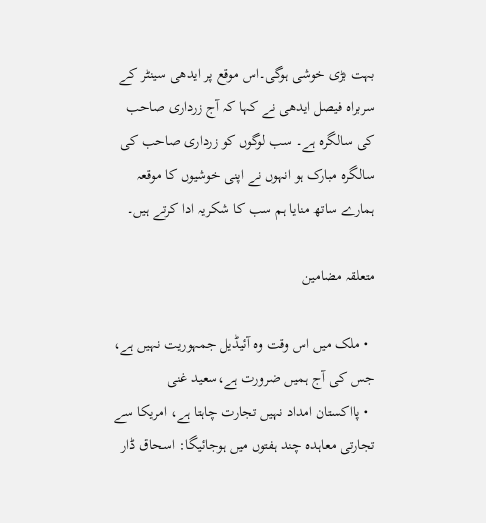بہت بڑی خوشی ہوگی۔اس موقع پر ایدھی سینٹر کے سربراہ فیصل ایدھی نے کہا کہ آج زرداری صاحب کی سالگرہ ہے۔ سب لوگوں کو زرداری صاحب کی سالگرہ مبارک ہو انہوں نے اپنی خوشیوں کا موقعہ ہمارے ساتھ منایا ہم سب کا شکریہ ادا کرتے ہیں۔

متعلقہ مضامین

  • ملک میں اس وقت وہ آئیڈیل جمہوریت نہیں ہے، جس کی آج ہمیں ضرورت ہے،سعید غنی
  • پااکستان امداد نہیں تجارت چاہتا ہے، امریکا سے تجارتی معاہدہ چند ہفتوں میں ہوجائیگا: اسحاق ڈار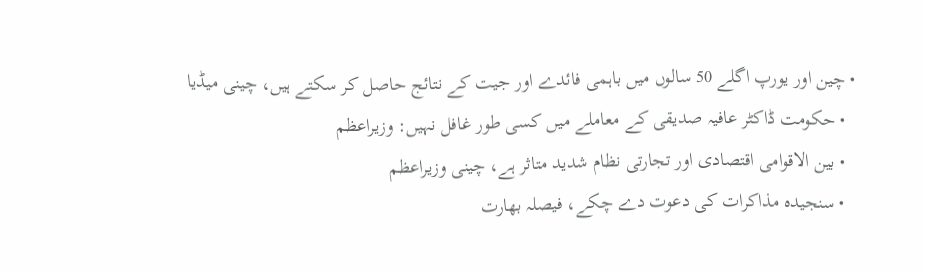• چین اور یورپ اگلے 50 سالوں میں باہمی فائدے اور جیت کے نتائج حاصل کر سکتے ہیں، چینی میڈیا
  • حکومت ڈاکٹر عافیہ صدیقی کے معاملے میں کسی طور غافل نہیں: وزیراعظم
  • بین الاقوامی اقتصادی اور تجارتی نظام شدید متاثر ہے، چینی وزیراعظم
  • سنجیدہ مذاکرات کی دعوت دے چکے، فیصلہ بھارت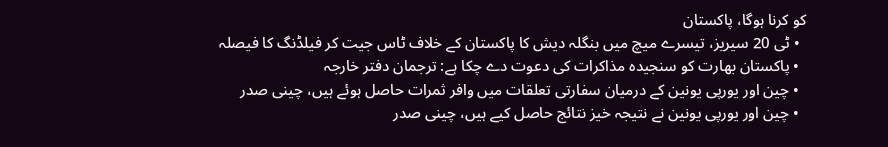کو کرنا ہوگا، پاکستان
  • ٹی 20 سیریز، تیسرے میچ میں بنگلہ دیش کا پاکستان کے خلاف ٹاس جیت کر فیلڈنگ کا فیصلہ
  • پاکستان بھارت کو سنجیدہ مذاکرات کی دعوت دے چکا ہے: ترجمان دفتر خارجہ
  • چین اور یورپی یونین کے درمیان سفارتی تعلقات میں وافر ثمرات حاصل ہوئے ہیں، چینی صدر
  • چین اور یورپی یونین نے نتیجہ خیز نتائج حاصل کیے ہیں، چینی صدر